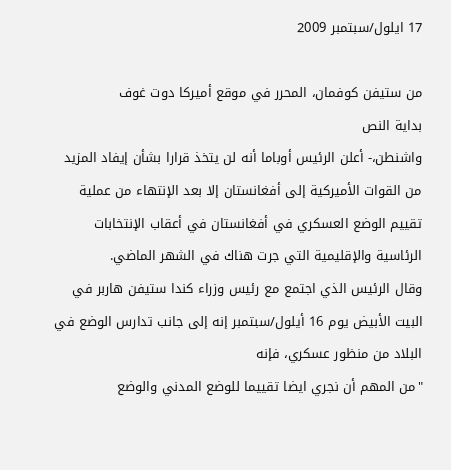17 ايلول/سبتمبر 2009

من ستيفن كوفمان، المحرر في موقع أميركا دوت غوف
بداية النص
واشنطن،- أعلن الرئيس أوباما أنه لن يتخذ قرارا بشأن إيفاد المزيد من القوات الأميركية إلى أفغانستان إلا بعد الإنتهاء من عملية تقييم الوضع العسكري في أفغانستان في أعقاب الإنتخابات الرئاسية والإقليمية التي جرت هناك في الشهر الماضي.
وقال الرئيس الذي اجتمع مع رئيس وزراء كندا ستيفن هاربر في البيت الأبيض يوم 16 أيلول/سبتمبر إنه إلى جانب تدارس الوضع في البلاد من منظور عسكري، فإنه
"من المهم أن نجري ايضا تقييما للوضع المدني والوضع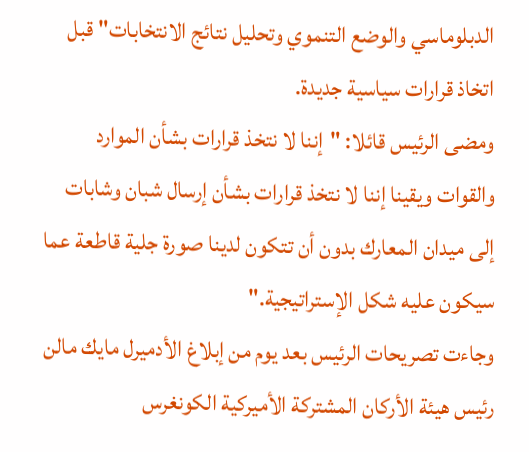الدبلوماسي والوضع التنموي وتحليل نتائج الانتخابات" قبل اتخاذ قرارات سياسية جديدة.
ومضى الرئيس قائلا: "إننا لا نتخذ قرارات بشأن الموارد والقوات ويقينا إننا لا نتخذ قرارات بشأن إرسال شبان وشابات إلى ميدان المعارك بدون أن تتكون لدينا صورة جلية قاطعة عما سيكون عليه شكل الإستراتيجية."
وجاءت تصريحات الرئيس بعد يوم من إبلاغ الأدميرل مايك مالن رئيس هيئة الأركان المشتركة الأميركية الكونغرس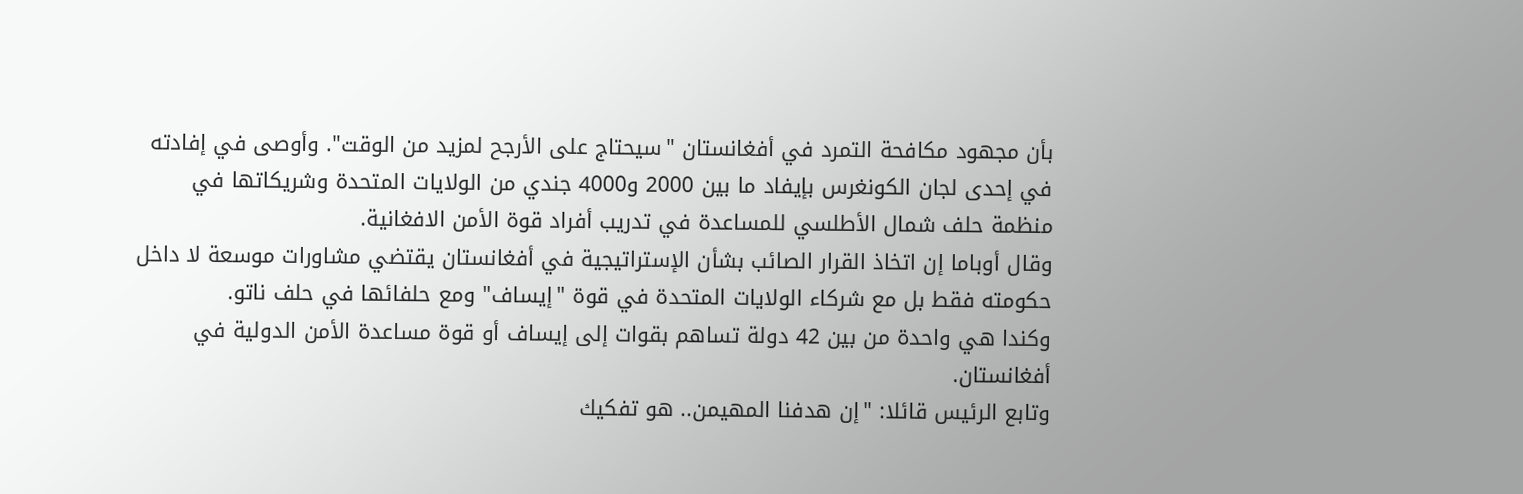بأن مجهود مكافحة التمرد في أفغانستان "سيحتاج على الأرجح لمزيد من الوقت". وأوصى في إفادته في إحدى لجان الكونغرس بإيفاد ما بين 2000 و4000 جندي من الولايات المتحدة وشريكاتها في منظمة حلف شمال الأطلسي للمساعدة في تدريب أفراد قوة الأمن الافغانية.
وقال أوباما إن اتخاذ القرار الصائب بشأن الإستراتيجية في أفغانستان يقتضي مشاورات موسعة لا داخل حكومته فقط بل مع شركاء الولايات المتحدة في قوة "إيساف" ومع حلفائها في حلف ناتو.
وكندا هي واحدة من بين 42 دولة تساهم بقوات إلى إيساف أو قوة مساعدة الأمن الدولية في أفغانستان.
وتابع الرئيس قائلا: "إن هدفنا المهيمن.. هو تفكيك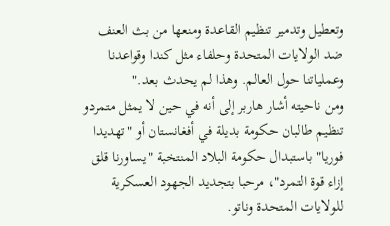وتعطيل وتدمير تنظيم القاعدة ومنعها من بث العنف ضد الولايات المتحدة وحلفاء مثل كندا وقواعدنا وعملياتنا حول العالم. وهذا لم يحدث بعد."
ومن ناحيته أشار هاربر إلى أنه في حين لا يمثل متمردو تنظيم طالبان حكومة بديلة في أفغانستان أو "تهديدا فوريا" باستبدال حكومة البلاد المنتخبة "يساورنا قلق إزاء قوة التمرد"، مرحبا بتجديد الجهود العسكرية للولايات المتحدة وناتو.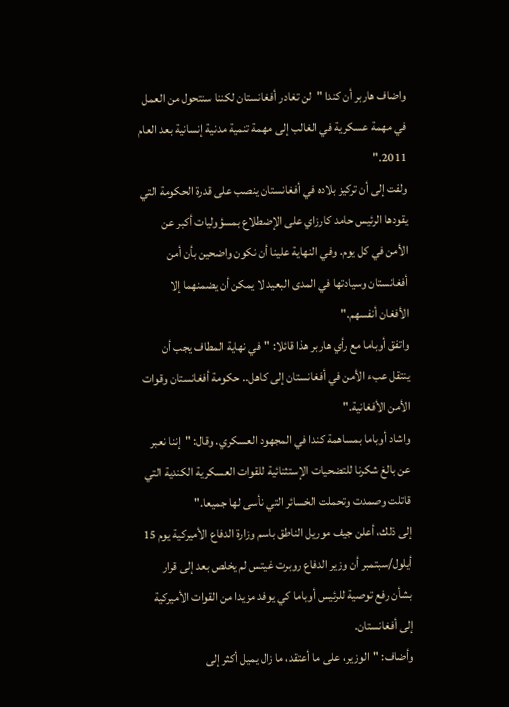واضاف هاربر أن كندا "لن تغادر أفغانستان لكننا سنتحول من العمل في مهمة عسكرية في الغالب إلى مهمة تنمية مدنية إنسانية بعد العام 2011."
ولفت إلى أن تركيز بلاده في أفغانستان ينصب على قدرة الحكومة التي يقودها الرئيس حامد كارزاي على الإضطلاع بمسؤوليات أكبر عن الأمن في كل يوم. وفي النهاية علينا أن نكون واضحين بأن أمن أفغانستان وسيادتها في المدى البعيد لا يمكن أن يضمنهما إلا الأفغان أنفسهم."
واتفق أوباما مع رأي هاربر هذا قائلا: "في نهاية المطاف يجب أن ينتقل عبء الأمن في أفغانستان إلى كاهل.. حكومة أفغانستان وقوات الأمن الأفغانية."
واشاد أوباما بمساهمة كندا في المجهود العسكري. وقال: "إننا نعبر عن بالغ شكرنا للتضحيات الإستثنائية للقوات العسكرية الكندية التي قاتلت وصمدت وتحملت الخسائر التي نأسى لها جميعا."
إلى ذلك، أعلن جيف موريل الناطق باسم وزارة الدفاع الأميركية يوم 15 أيلول/سبتمبر أن وزير الدفاع روبرت غيتس لم يخلص بعد إلى قرار بشأن رفع توصية للرئيس أوباما كي يوفد مزيدا من القوات الأميركية إلى أفغانستان.
وأضاف: "الوزير، على ما أعتقد، ما زال يميل أكثر إلى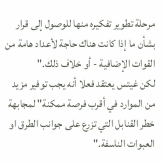مرحلة تطوير تفكيره منها للوصول إلى قرار بشأن ما إذا كانت هناك حاجة لأعداد هامة من القوات الإضافية - أو خلاف ذلك."
لكن غيتس يعتقد فعلا أنه يجب توفير مزيد من الموارد في أقرب فرصة ممكنة" لمجابهة خطر القنابل التي تزرع على جوانب الطرق او العبوات الناسفة."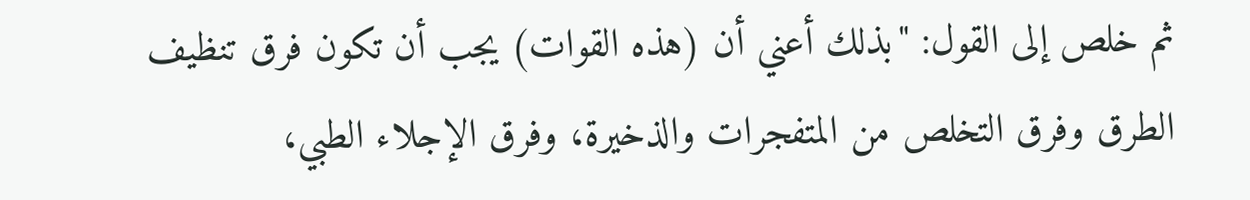ثم خلص إلى القول: "بذلك أعني أن (هذه القوات) يجب أن تكون فرق تنظيف الطرق وفرق التخلص من المتفجرات والذخيرة، وفرق الإجلاء الطبي،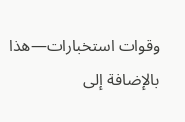وقوات استخبارات—هذا بالإضافة إلى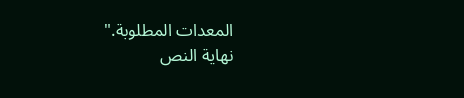المعدات المطلوبة."
نهاية النص